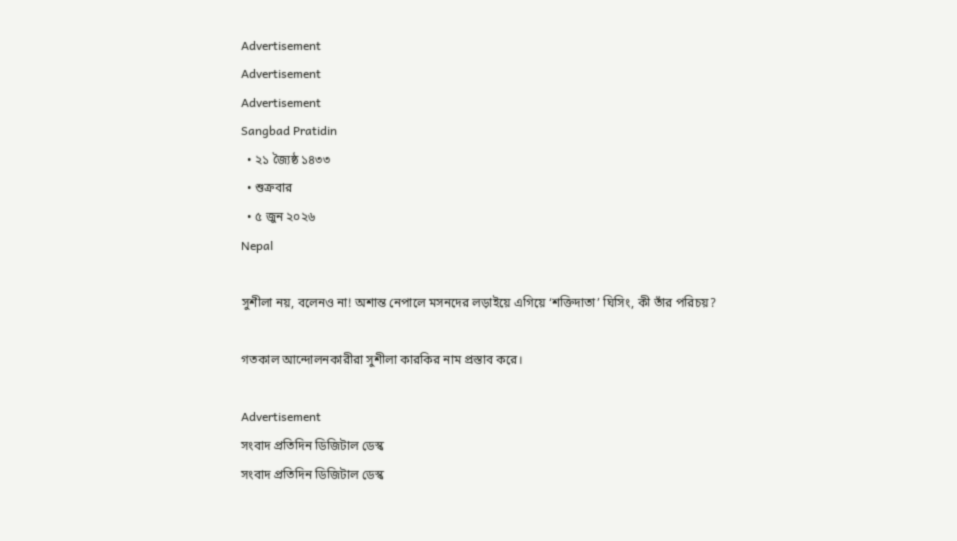Advertisement
Advertisement
Advertisement
Sangbad Pratidin
  • ২১ জ্যৈষ্ঠ ১৪৩৩
  • শুক্রবার
  • ৫ জুন ২০২৬
Nepal

সুশীলা নয়, বলেনও না! অশান্ত নেপালে মসনদের লড়াইয়ে এগিয়ে ‘শক্তিদাতা’ ঘিসিং, কী তাঁর পরিচয়?

গতকাল আন্দোলনকারীরা সুশীলা কারকির নাম প্রস্তাব করে।

Advertisement
সংবাদ প্রতিদিন ডিজিটাল ডেস্ক
সংবাদ প্রতিদিন ডিজিটাল ডেস্ক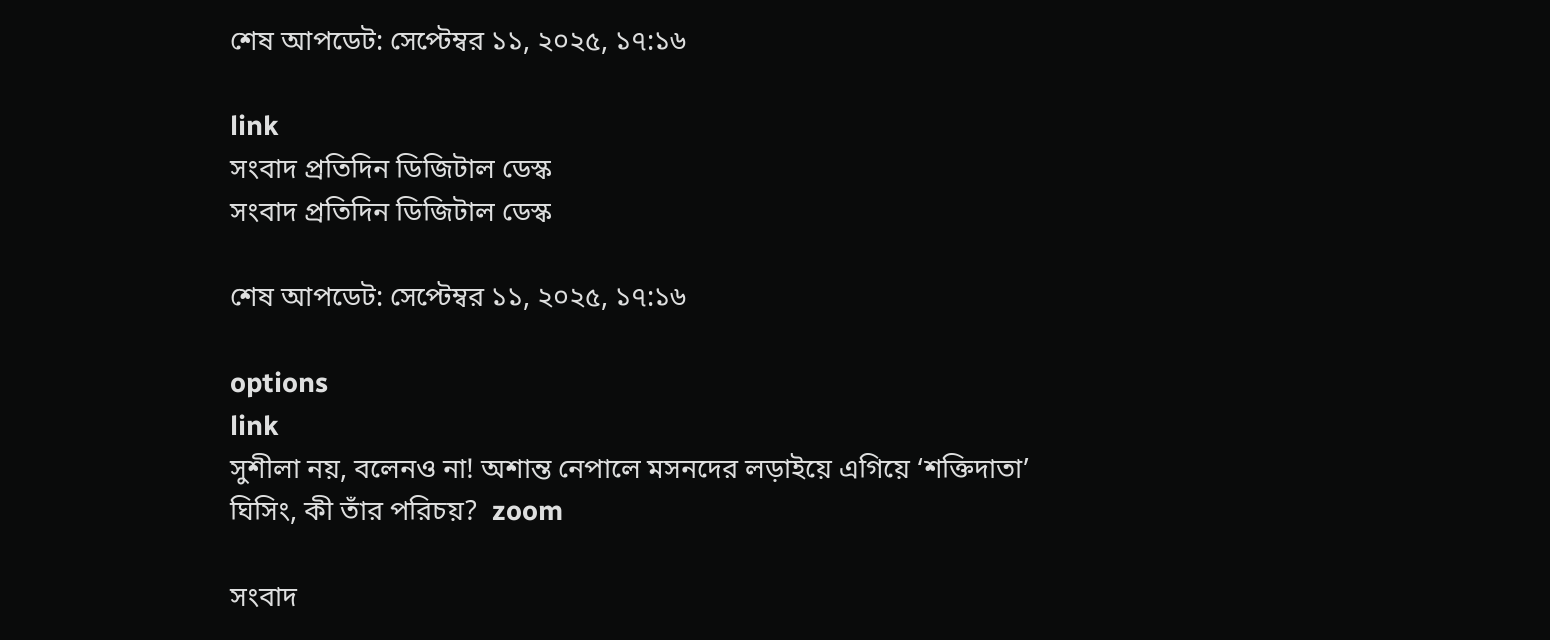শেষ আপডেট: সেপ্টেম্বর ১১, ২০২৫, ১৭:১৬

link
সংবাদ প্রতিদিন ডিজিটাল ডেস্ক
সংবাদ প্রতিদিন ডিজিটাল ডেস্ক

শেষ আপডেট: সেপ্টেম্বর ১১, ২০২৫, ১৭:১৬

options
link
সুশীলা নয়, বলেনও না! অশান্ত নেপালে মসনদের লড়াইয়ে এগিয়ে ‘শক্তিদাতা’ ঘিসিং, কী তাঁর পরিচয়?  zoom

সংবাদ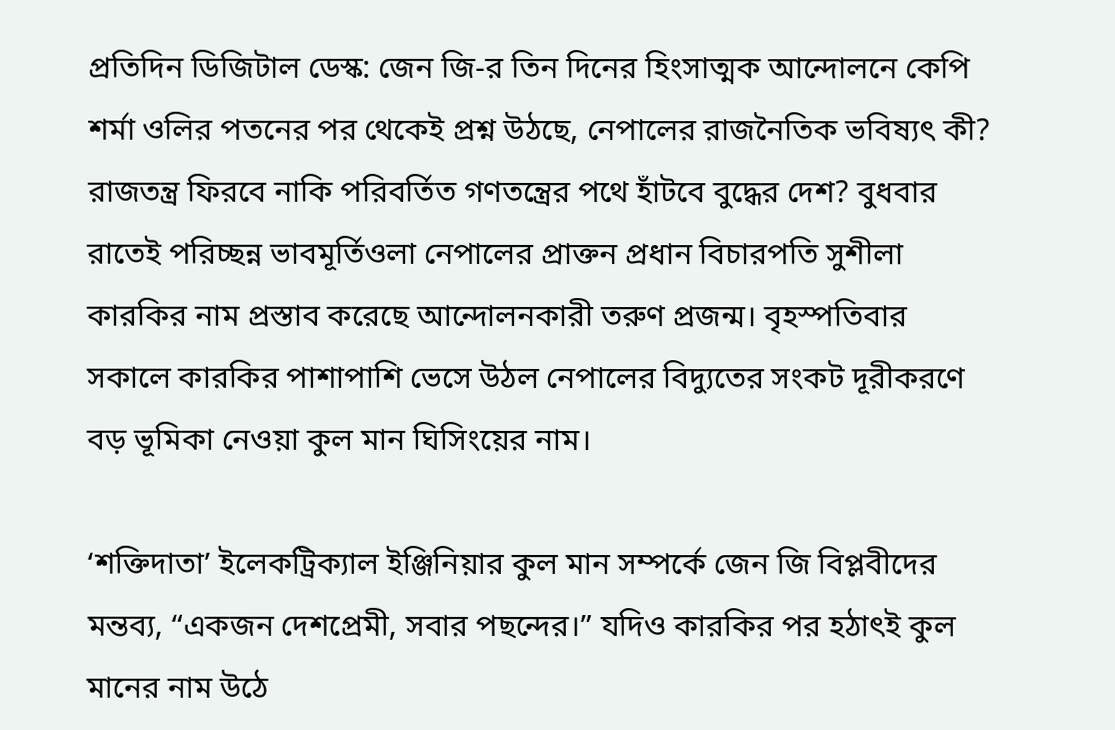প্রতিদিন ডিজিটাল ডেস্ক: জেন জি-র তিন দিনের হিংসাত্মক আন্দোলনে কেপি শর্মা ওলির পতনের পর থেকেই প্রশ্ন উঠছে, নেপালের রাজনৈতিক ভবিষ্যৎ কী? রাজতন্ত্র ফিরবে নাকি পরিবর্তিত গণতন্ত্রের পথে হাঁটবে বুদ্ধের দেশ? বুধবার রাতেই পরিচ্ছন্ন ভাবমূর্তিওলা নেপালের প্রাক্তন প্রধান বিচারপতি সুশীলা কারকির নাম প্রস্তাব করেছে আন্দোলনকারী তরুণ প্রজন্ম। বৃহস্পতিবার সকালে কারকির পাশাপাশি ভেসে উঠল নেপালের বিদ্যুতের সংকট দূরীকরণে বড় ভূমিকা নেওয়া কুল মান ঘিসিংয়ের নাম।

‘শক্তিদাতা’ ইলেকট্রিক্যাল ইঞ্জিনিয়ার কুল মান সম্পর্কে জেন জি বিপ্লবীদের মন্তব্য, “একজন দেশপ্রেমী, সবার পছন্দের।” যদিও কারকির পর হঠাৎই কুল মানের নাম উঠে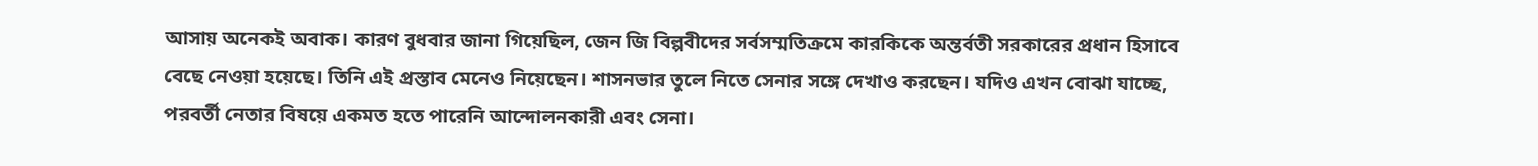আসায় অনেকই অবাক। কারণ বুধবার জানা গিয়েছিল, জেন জি বিল্পবীদের সর্বসম্মতিক্রমে কারকিকে অন্তর্বতী সরকারের প্রধান হিসাবে বেছে নেওয়া হয়েছে। তিনি এই প্রস্তাব মেনেও নিয়েছেন। শাসনভার তুলে নিতে সেনার সঙ্গে দেখাও করছেন। যদিও এখন বোঝা যাচ্ছে, পরবর্তী নেতার বিষয়ে একমত হতে পারেনি আন্দোলনকারী এবং সেনা।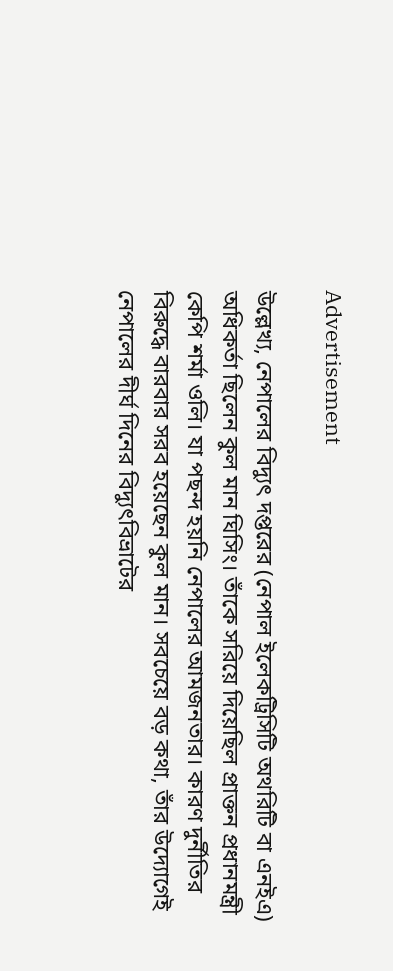Advertisement

উল্লেখ্য, নেপালের বিদ্যুৎ দপ্তরের (নেপাল ইলেকট্রিসিটি অথরিটি বা এনইএ) অধিকর্তা ছিলেন কুল মান ঘিসিং। তাঁকে সরিয়ে দিয়েছিল প্রাক্তন প্রধানমন্ত্রী কেপি শর্মা ওলি। যা পছন্দ হয়নি নেপালের আমজনতার। কারণ দুর্নীতির বিরুদ্ধে বারবার সরব হয়েছেন কুল মান। সবচেয়ে বড় কথা, তাঁর উদ্যোগেই নেপালের দীর্ঘ দিনের বিদ্যুৎবিভ্রাটের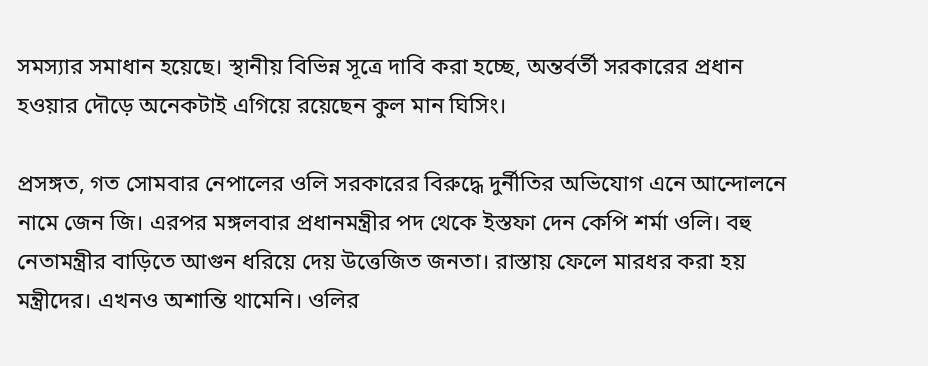সমস্যার সমাধান হয়েছে। স্থানীয় বিভিন্ন সূত্রে দাবি করা হচ্ছে, অন্তর্বর্তী সরকারের প্রধান হওয়ার দৌড়ে অনেকটাই এগিয়ে রয়েছেন কুল মান ঘিসিং।

প্রসঙ্গত, গত সোমবার নেপালের ওলি সরকারের বিরুদ্ধে দুর্নীতির অভিযোগ এনে আন্দোলনে নামে জেন জি। এরপর মঙ্গলবার প্রধানমন্ত্রীর পদ থেকে ইস্তফা দেন কেপি শর্মা ওলি। বহু নেতামন্ত্রীর বাড়িতে আগুন ধরিয়ে দেয় উত্তেজিত জনতা। রাস্তায় ফেলে মারধর করা হয় মন্ত্রীদের। এখনও অশান্তি থামেনি। ওলির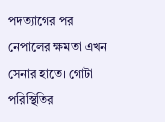পদত্যাগের পর নেপালের ক্ষমতা এখন সেনার হাতে। গোটা পরিস্থিতির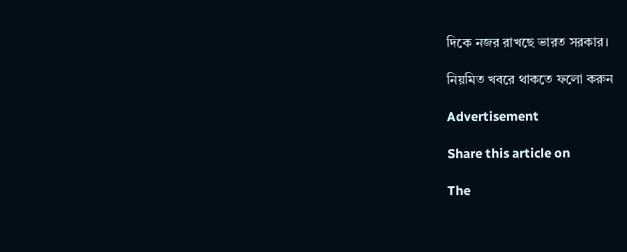দিকে নজর রাখছে ভারত সরকার।

নিয়মিত খবরে থাকতে ফলো করুন

Advertisement

Share this article on

The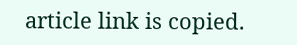article link is copied.